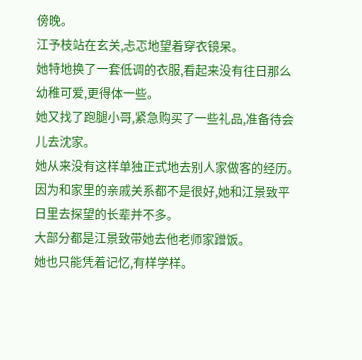傍晚。
江予枝站在玄关,忐忑地望着穿衣镜呆。
她特地换了一套低调的衣服,看起来没有往日那么幼稚可爱,更得体一些。
她又找了跑腿小哥,紧急购买了一些礼品,准备待会儿去沈家。
她从来没有这样单独正式地去别人家做客的经历。
因为和家里的亲戚关系都不是很好,她和江景致平日里去探望的长辈并不多。
大部分都是江景致带她去他老师家蹭饭。
她也只能凭着记忆,有样学样。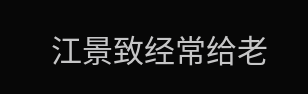江景致经常给老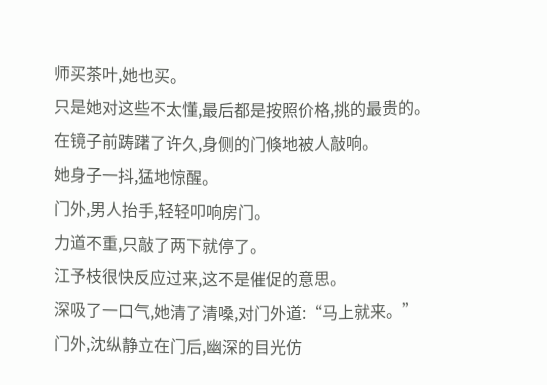师买茶叶,她也买。
只是她对这些不太懂,最后都是按照价格,挑的最贵的。
在镜子前踌躇了许久,身侧的门倏地被人敲响。
她身子一抖,猛地惊醒。
门外,男人抬手,轻轻叩响房门。
力道不重,只敲了两下就停了。
江予枝很快反应过来,这不是催促的意思。
深吸了一口气,她清了清嗓,对门外道:“马上就来。”
门外,沈纵静立在门后,幽深的目光仿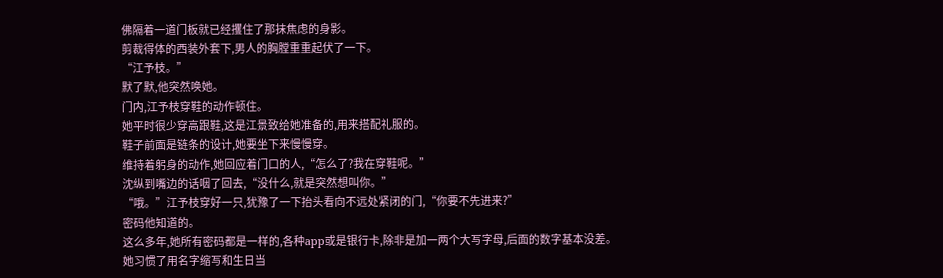佛隔着一道门板就已经攫住了那抹焦虑的身影。
剪裁得体的西装外套下,男人的胸膛重重起伏了一下。
“江予枝。”
默了默,他突然唤她。
门内,江予枝穿鞋的动作顿住。
她平时很少穿高跟鞋,这是江景致给她准备的,用来搭配礼服的。
鞋子前面是链条的设计,她要坐下来慢慢穿。
维持着躬身的动作,她回应着门口的人,“怎么了?我在穿鞋呢。”
沈纵到嘴边的话咽了回去,“没什么,就是突然想叫你。”
“哦。”江予枝穿好一只,犹豫了一下抬头看向不远处紧闭的门,“你要不先进来?”
密码他知道的。
这么多年,她所有密码都是一样的,各种app或是银行卡,除非是加一两个大写字母,后面的数字基本没差。
她习惯了用名字缩写和生日当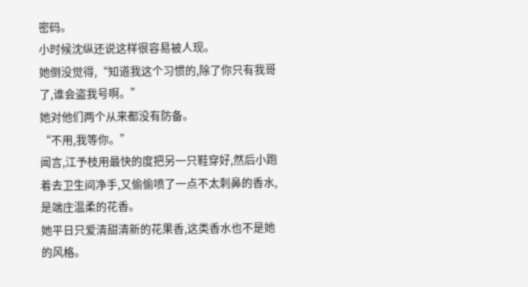密码。
小时候沈纵还说这样很容易被人现。
她倒没觉得,“知道我这个习惯的,除了你只有我哥了,谁会盗我号啊。”
她对他们两个从来都没有防备。
“不用,我等你。”
闻言,江予枝用最快的度把另一只鞋穿好,然后小跑着去卫生间净手,又偷偷喷了一点不太刺鼻的香水,是端庄温柔的花香。
她平日只爱清甜清新的花果香,这类香水也不是她的风格。